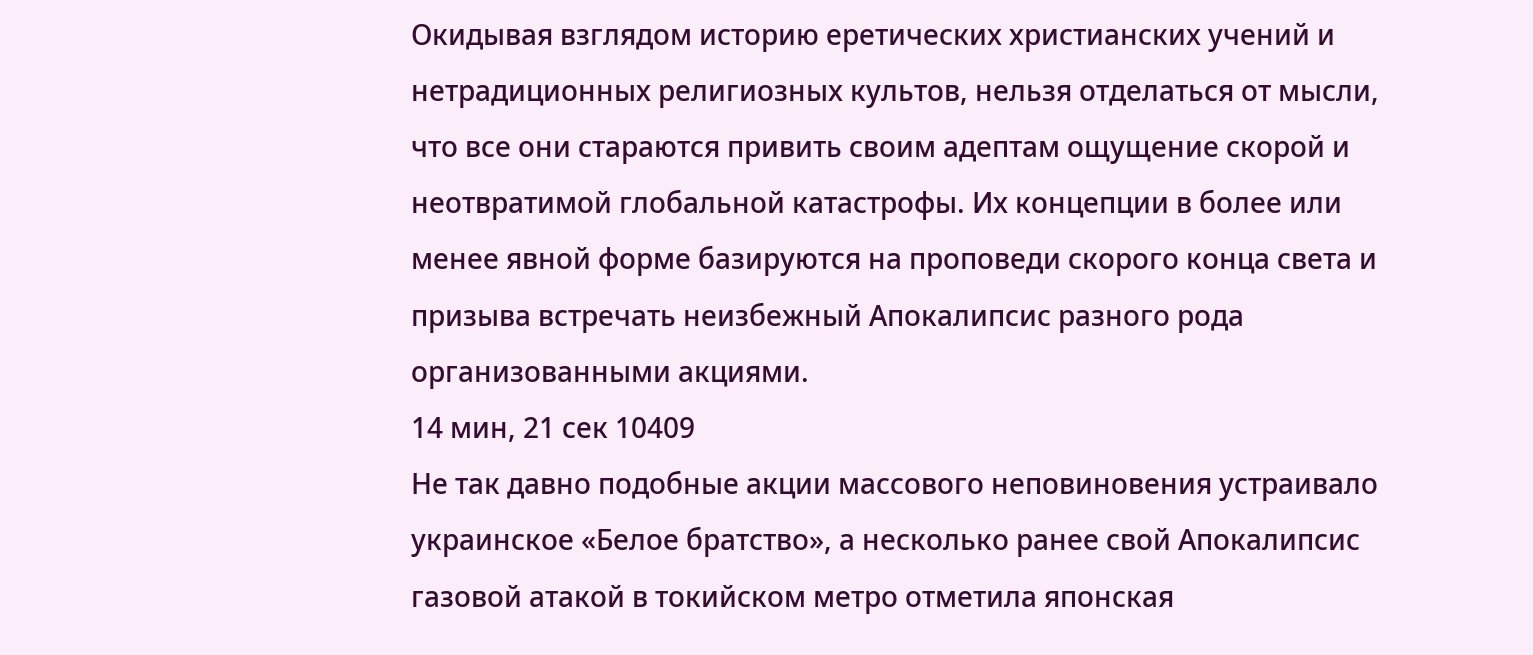Окидывая взглядом историю еретических христианских учений и нетрадиционных религиозных культов, нельзя отделаться от мысли, что все они стараются привить своим адептам ощущение скорой и неотвратимой глобальной катастрофы. Их концепции в более или менее явной форме базируются на проповеди скорого конца света и призыва встречать неизбежный Апокалипсис разного рода организованными акциями.
14 мин, 21 сек 10409
Не так давно подобные акции массового неповиновения устраивало украинское «Белое братство», а несколько ранее свой Апокалипсис газовой атакой в токийском метро отметила японская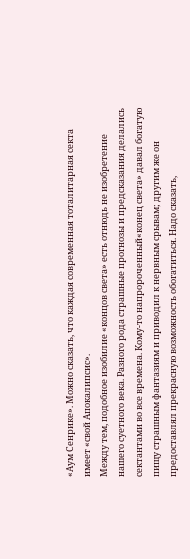«Аум Сенрике». Можно сказать, что каждая современная тоталитарная секта имеет «свой Апокалипсис».
Между тем, подобное изобилие «концов света» есть отнюдь не изобретение нашего суетного века. Разного рода страшные прогнозы и предсказания делались сектантами во все времена. Кому-то напророченный«конец света» давал богатую пищу страшным фантазиям и приводил к нервным срывам; другим же он предоставлял прекрасную возможность обогатиться. Надо сказать,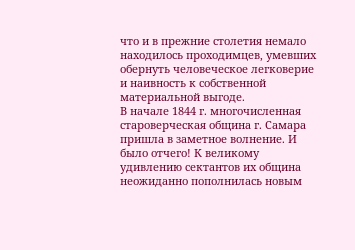что и в прежние столетия немало находилось проходимцев, умевших обернуть человеческое легковерие и наивность к собственной материальной выгоде.
В начале 1844 г. многочисленная староверческая община г. Самара пришла в заметное волнение. И было отчего! К великому удивлению сектантов их община неожиданно пополнилась новым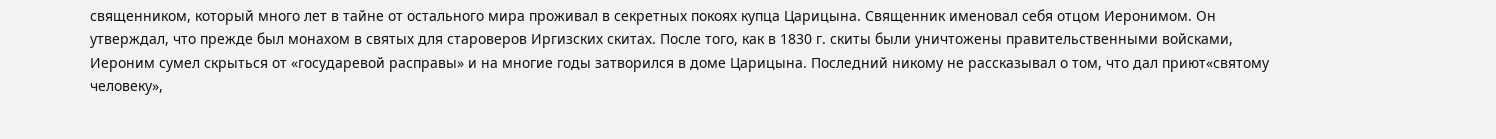священником, который много лет в тайне от остального мира проживал в секретных покоях купца Царицына. Священник именовал себя отцом Иеронимом. Он утверждал, что прежде был монахом в святых для староверов Иргизских скитах. После того, как в 1830 г. скиты были уничтожены правительственными войсками, Иероним сумел скрыться от «государевой расправы» и на многие годы затворился в доме Царицына. Последний никому не рассказывал о том, что дал приют«святому человеку»,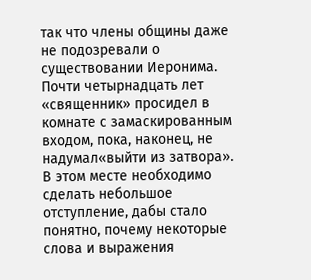так что члены общины даже не подозревали о существовании Иеронима. Почти четырнадцать лет «священник» просидел в комнате с замаскированным входом, пока, наконец, не надумал«выйти из затвора».
В этом месте необходимо сделать небольшое отступление, дабы стало понятно, почему некоторые слова и выражения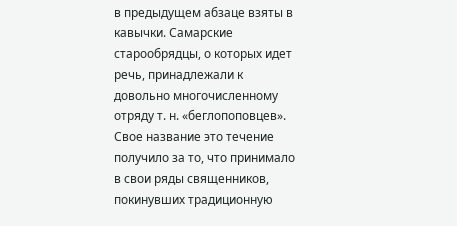в предыдущем абзаце взяты в кавычки. Самарские старообрядцы, о которых идет речь, принадлежали к довольно многочисленному отряду т. н. «беглопоповцев». Свое название это течение получило за то, что принимало в свои ряды священников, покинувших традиционную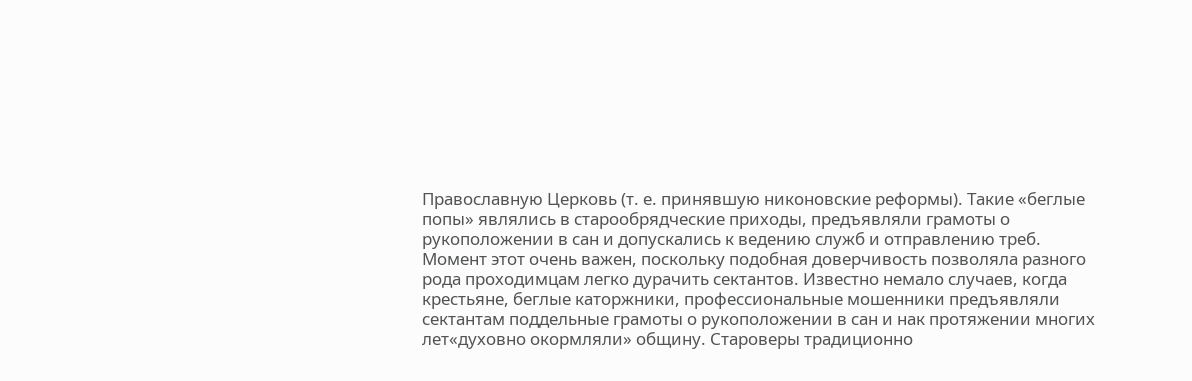Православную Церковь (т. е. принявшую никоновские реформы). Такие «беглые попы» являлись в старообрядческие приходы, предъявляли грамоты о рукоположении в сан и допускались к ведению служб и отправлению треб. Момент этот очень важен, поскольку подобная доверчивость позволяла разного рода проходимцам легко дурачить сектантов. Известно немало случаев, когда крестьяне, беглые каторжники, профессиональные мошенники предъявляли сектантам поддельные грамоты о рукоположении в сан и нак протяжении многих лет«духовно окормляли» общину. Староверы традиционно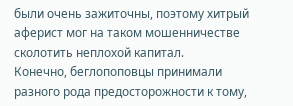были очень зажиточны, поэтому хитрый аферист мог на таком мошенничестве сколотить неплохой капитал.
Конечно, беглопоповцы принимали разного рода предосторожности к тому,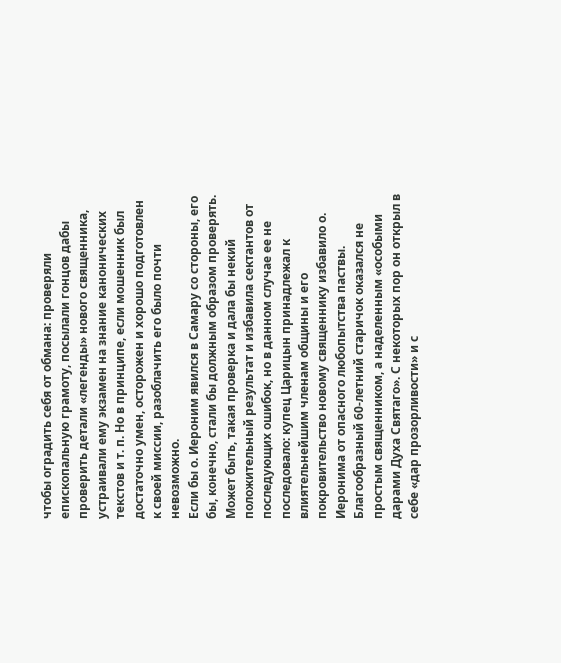чтобы оградить себя от обмана: проверяли епископальную грамоту, посылали гонцов дабы проверить детали «легенды» нового священника, устраивали ему экзамен на знание канонических текстов и т. п. Но в принципе, если мошенник был достаточно умен, осторожен и хорошо подготовлен к своей миссии, разоблачить его было почти невозможно.
Если бы о. Иероним явился в Самару со стороны, его бы, конечно, стали бы должным образом проверять. Может быть, такая проверка и дала бы некий положительный результат и избавила сектантов от последующих ошибок, но в данном случае ее не последовало: купец Царицын принадлежал к влиятельнейшим членам общины и его покровительство новому священнику избавило о. Иеронима от опасного любопытства паствы.
Благообразный 60-летний старичок оказался не простым священником, а наделенным «особыми дарами Духа Святаго». С некоторых пор он открыл в себе «дар прозорливости» и с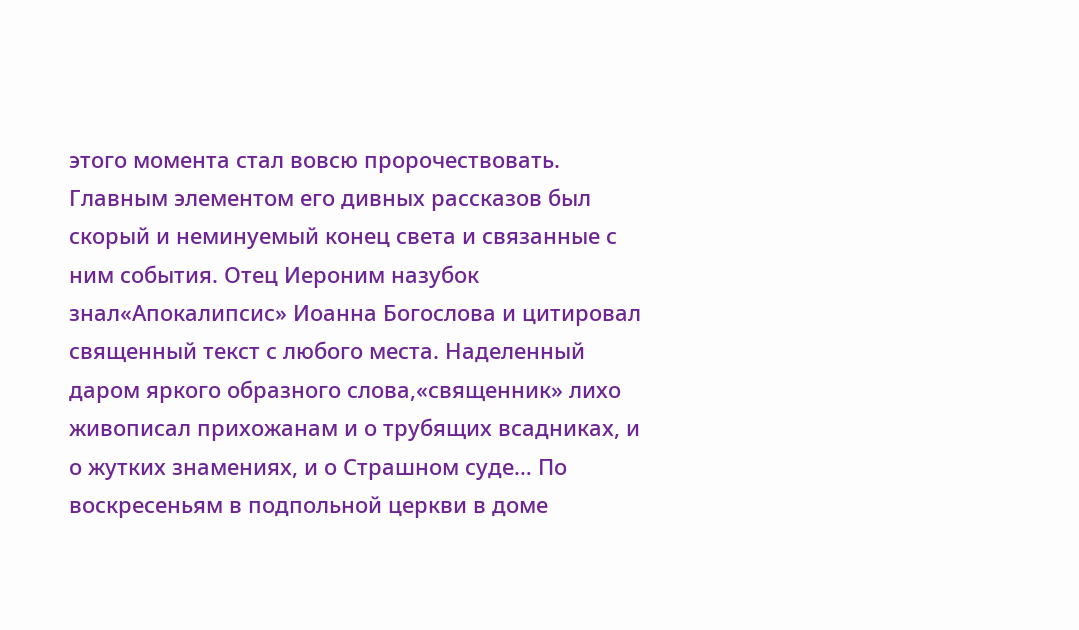этого момента стал вовсю пророчествовать. Главным элементом его дивных рассказов был скорый и неминуемый конец света и связанные с ним события. Отец Иероним назубок знал«Апокалипсис» Иоанна Богослова и цитировал священный текст с любого места. Наделенный даром яркого образного слова,«священник» лихо живописал прихожанам и о трубящих всадниках, и о жутких знамениях, и о Страшном суде… По воскресеньям в подпольной церкви в доме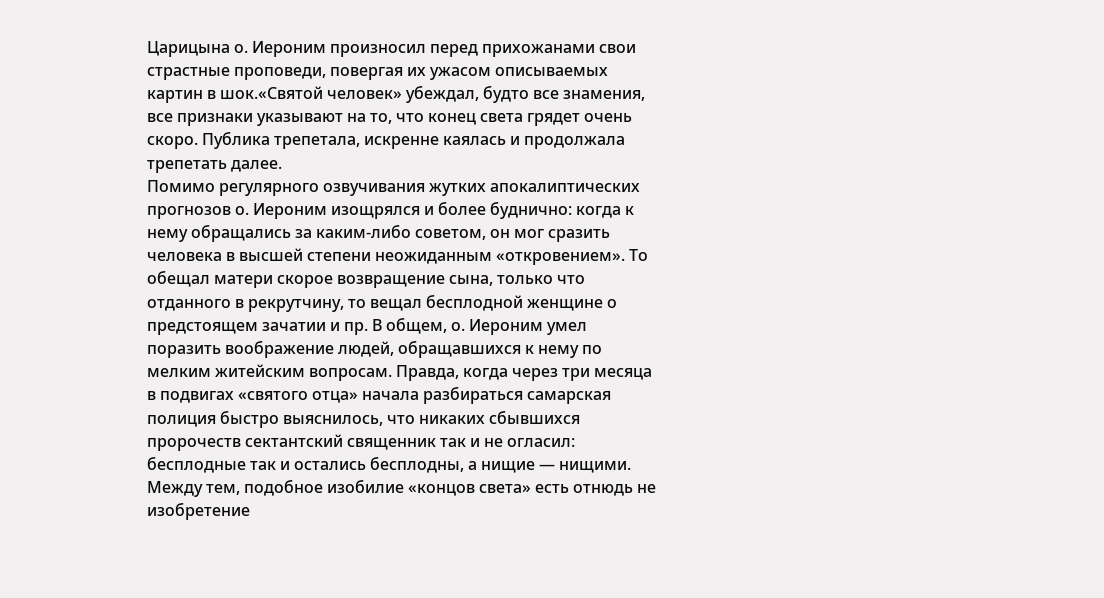Царицына о. Иероним произносил перед прихожанами свои страстные проповеди, повергая их ужасом описываемых картин в шок.«Святой человек» убеждал, будто все знамения, все признаки указывают на то, что конец света грядет очень скоро. Публика трепетала, искренне каялась и продолжала трепетать далее.
Помимо регулярного озвучивания жутких апокалиптических прогнозов о. Иероним изощрялся и более буднично: когда к нему обращались за каким-либо советом, он мог сразить человека в высшей степени неожиданным «откровением». То обещал матери скорое возвращение сына, только что отданного в рекрутчину, то вещал бесплодной женщине о предстоящем зачатии и пр. В общем, о. Иероним умел поразить воображение людей, обращавшихся к нему по мелким житейским вопросам. Правда, когда через три месяца в подвигах «святого отца» начала разбираться самарская полиция быстро выяснилось, что никаких сбывшихся пророчеств сектантский священник так и не огласил: бесплодные так и остались бесплодны, а нищие — нищими.
Между тем, подобное изобилие «концов света» есть отнюдь не изобретение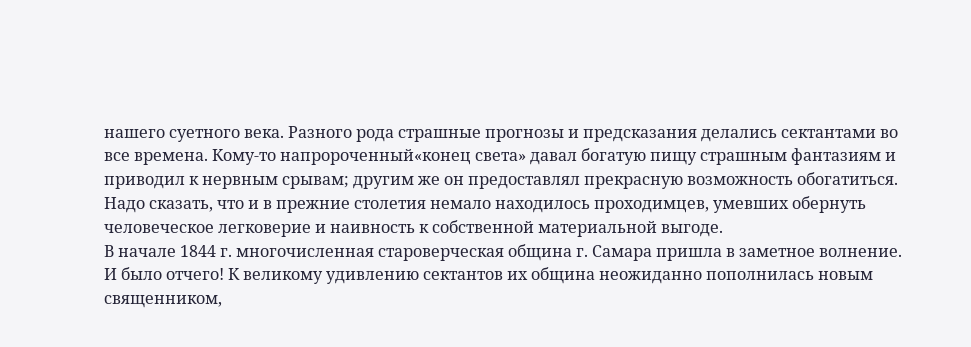нашего суетного века. Разного рода страшные прогнозы и предсказания делались сектантами во все времена. Кому-то напророченный«конец света» давал богатую пищу страшным фантазиям и приводил к нервным срывам; другим же он предоставлял прекрасную возможность обогатиться. Надо сказать, что и в прежние столетия немало находилось проходимцев, умевших обернуть человеческое легковерие и наивность к собственной материальной выгоде.
В начале 1844 г. многочисленная староверческая община г. Самара пришла в заметное волнение. И было отчего! К великому удивлению сектантов их община неожиданно пополнилась новым священником,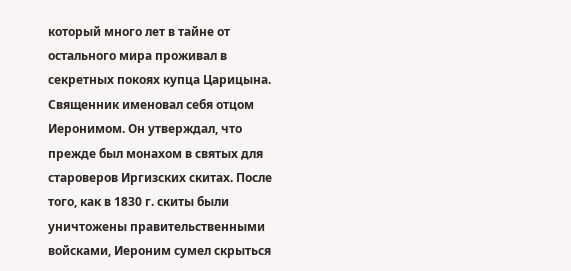который много лет в тайне от остального мира проживал в секретных покоях купца Царицына. Священник именовал себя отцом Иеронимом. Он утверждал, что прежде был монахом в святых для староверов Иргизских скитах. После того, как в 1830 г. скиты были уничтожены правительственными войсками, Иероним сумел скрыться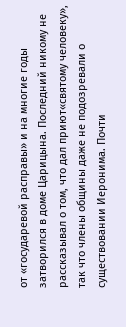от «государевой расправы» и на многие годы затворился в доме Царицына. Последний никому не рассказывал о том, что дал приют«святому человеку», так что члены общины даже не подозревали о существовании Иеронима. Почти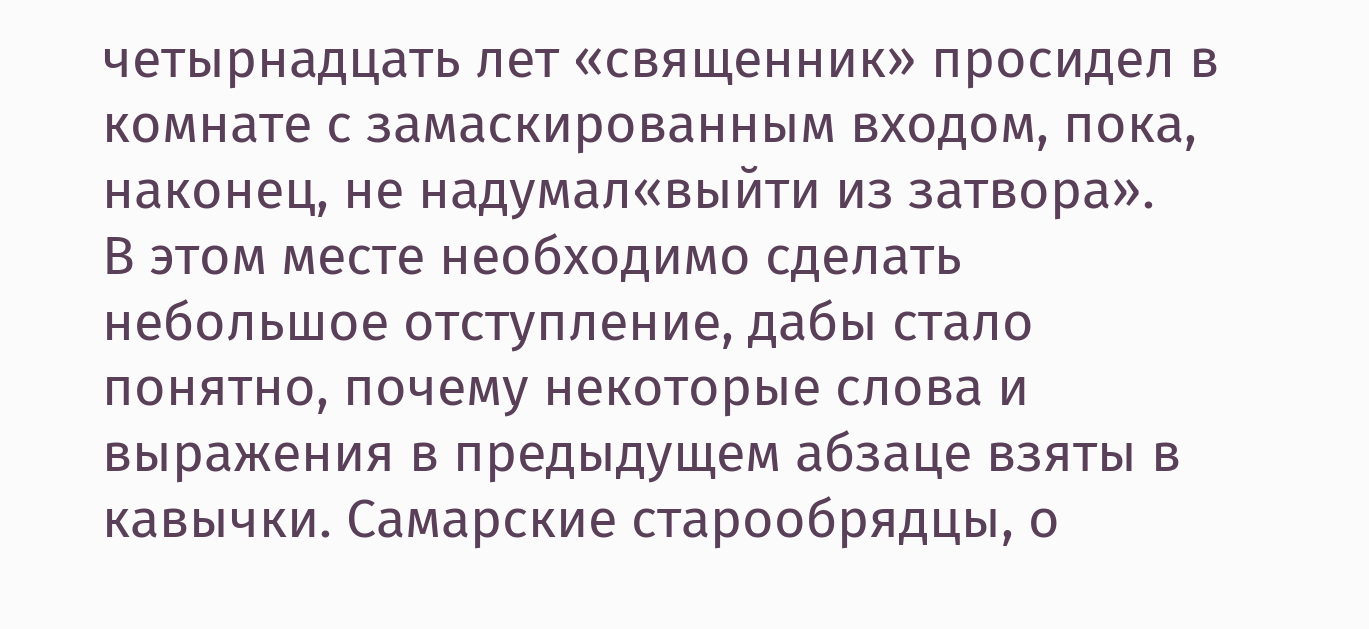четырнадцать лет «священник» просидел в комнате с замаскированным входом, пока, наконец, не надумал«выйти из затвора».
В этом месте необходимо сделать небольшое отступление, дабы стало понятно, почему некоторые слова и выражения в предыдущем абзаце взяты в кавычки. Самарские старообрядцы, о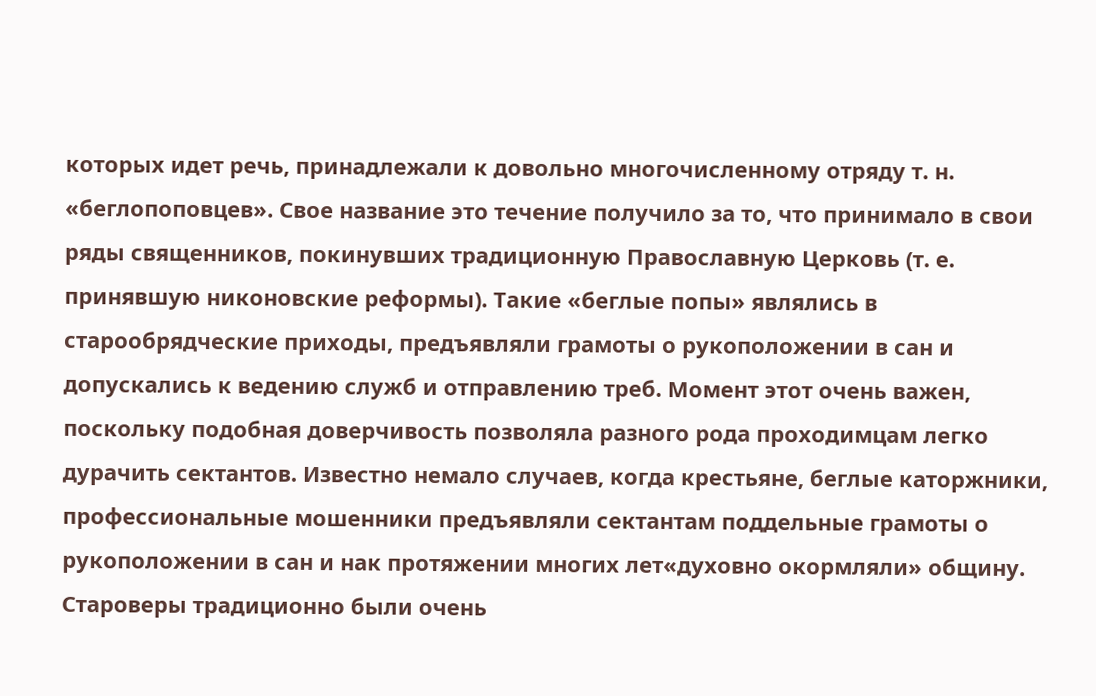которых идет речь, принадлежали к довольно многочисленному отряду т. н. «беглопоповцев». Свое название это течение получило за то, что принимало в свои ряды священников, покинувших традиционную Православную Церковь (т. е. принявшую никоновские реформы). Такие «беглые попы» являлись в старообрядческие приходы, предъявляли грамоты о рукоположении в сан и допускались к ведению служб и отправлению треб. Момент этот очень важен, поскольку подобная доверчивость позволяла разного рода проходимцам легко дурачить сектантов. Известно немало случаев, когда крестьяне, беглые каторжники, профессиональные мошенники предъявляли сектантам поддельные грамоты о рукоположении в сан и нак протяжении многих лет«духовно окормляли» общину. Староверы традиционно были очень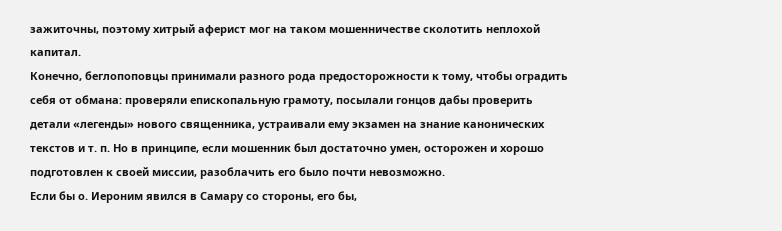зажиточны, поэтому хитрый аферист мог на таком мошенничестве сколотить неплохой капитал.
Конечно, беглопоповцы принимали разного рода предосторожности к тому, чтобы оградить себя от обмана: проверяли епископальную грамоту, посылали гонцов дабы проверить детали «легенды» нового священника, устраивали ему экзамен на знание канонических текстов и т. п. Но в принципе, если мошенник был достаточно умен, осторожен и хорошо подготовлен к своей миссии, разоблачить его было почти невозможно.
Если бы о. Иероним явился в Самару со стороны, его бы,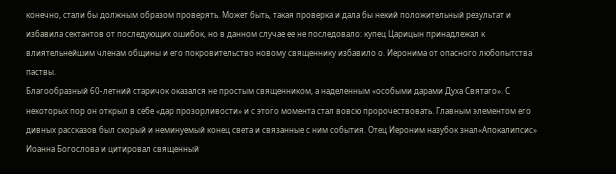конечно, стали бы должным образом проверять. Может быть, такая проверка и дала бы некий положительный результат и избавила сектантов от последующих ошибок, но в данном случае ее не последовало: купец Царицын принадлежал к влиятельнейшим членам общины и его покровительство новому священнику избавило о. Иеронима от опасного любопытства паствы.
Благообразный 60-летний старичок оказался не простым священником, а наделенным «особыми дарами Духа Святаго». С некоторых пор он открыл в себе «дар прозорливости» и с этого момента стал вовсю пророчествовать. Главным элементом его дивных рассказов был скорый и неминуемый конец света и связанные с ним события. Отец Иероним назубок знал«Апокалипсис» Иоанна Богослова и цитировал священный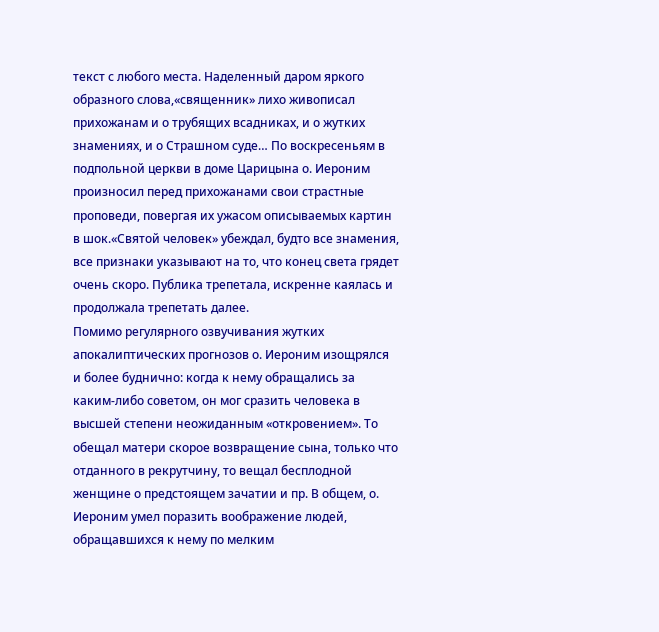текст с любого места. Наделенный даром яркого образного слова,«священник» лихо живописал прихожанам и о трубящих всадниках, и о жутких знамениях, и о Страшном суде… По воскресеньям в подпольной церкви в доме Царицына о. Иероним произносил перед прихожанами свои страстные проповеди, повергая их ужасом описываемых картин в шок.«Святой человек» убеждал, будто все знамения, все признаки указывают на то, что конец света грядет очень скоро. Публика трепетала, искренне каялась и продолжала трепетать далее.
Помимо регулярного озвучивания жутких апокалиптических прогнозов о. Иероним изощрялся и более буднично: когда к нему обращались за каким-либо советом, он мог сразить человека в высшей степени неожиданным «откровением». То обещал матери скорое возвращение сына, только что отданного в рекрутчину, то вещал бесплодной женщине о предстоящем зачатии и пр. В общем, о. Иероним умел поразить воображение людей, обращавшихся к нему по мелким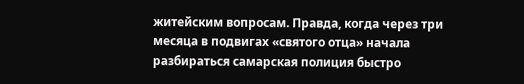житейским вопросам. Правда, когда через три месяца в подвигах «святого отца» начала разбираться самарская полиция быстро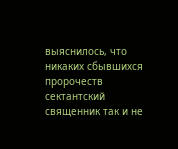выяснилось, что никаких сбывшихся пророчеств сектантский священник так и не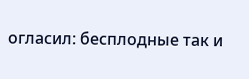огласил: бесплодные так и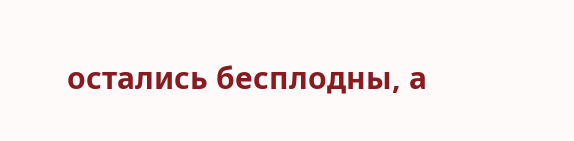остались бесплодны, а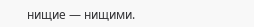нищие — нищими.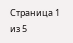Страница 1 из 5